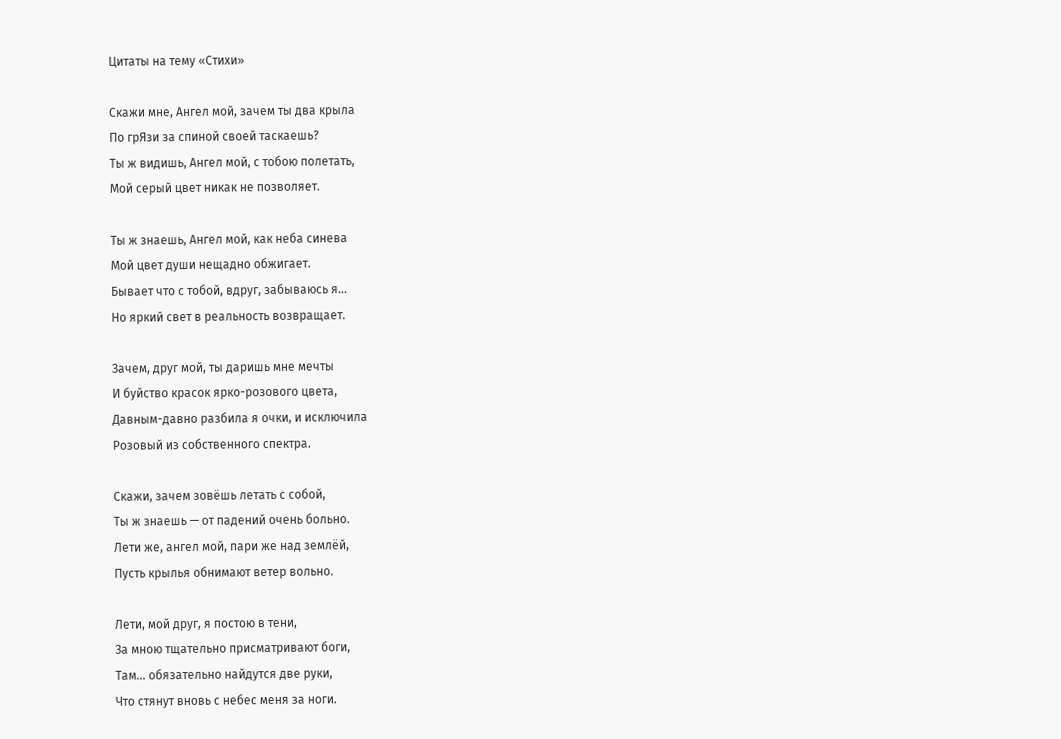Цитаты на тему «Стихи»

Скажи мне, Ангел мой, зачем ты два крыла
По грЯзи за спиной своей таскаешь?
Ты ж видишь, Ангел мой, с тобою полетать,
Мой серый цвет никак не позволяет.

Ты ж знаешь, Ангел мой, как неба синева
Мой цвет души нещадно обжигает.
Бывает что с тобой, вдруг, забываюсь я…
Но яркий свет в реальность возвращает.

Зачем, друг мой, ты даришь мне мечты
И буйство красок ярко-розового цвета,
Давным-давно разбила я очки, и исключила
Розовый из собственного спектра.

Скажи, зачем зовёшь летать с собой,
Ты ж знаешь — от падений очень больно.
Лети же, ангел мой, пари же над землёй,
Пусть крылья обнимают ветер вольно.

Лети, мой друг, я постою в тени,
За мною тщательно присматривают боги,
Там… обязательно найдутся две руки,
Что стянут вновь с небес меня за ноги.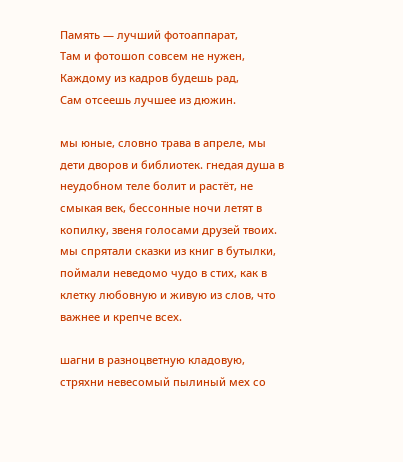Память — лучший фотоаппарат,
Там и фотошоп совсем не нужен,
Каждому из кадров будешь рад,
Сам отсеешь лучшее из дюжин.

мы юные, словно трава в апреле, мы дети дворов и библиотек. гнедая душа в неудобном теле болит и растёт, не смыкая век, бессонные ночи летят в копилку, звеня голосами друзей твоих. мы спрятали сказки из книг в бутылки, поймали неведомо чудо в стих, как в клетку любовную и живую из слов, что важнее и крепче всех.

шагни в разноцветную кладовую, стряхни невесомый пылиный мех со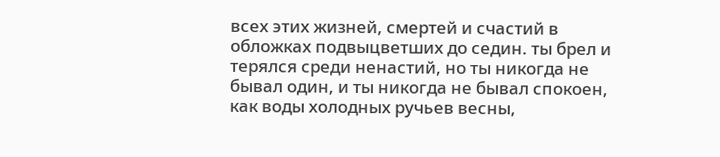всех этих жизней, смертей и счастий в обложках подвыцветших до седин. ты брел и терялся среди ненастий, но ты никогда не бывал один, и ты никогда не бывал спокоен, как воды холодных ручьев весны,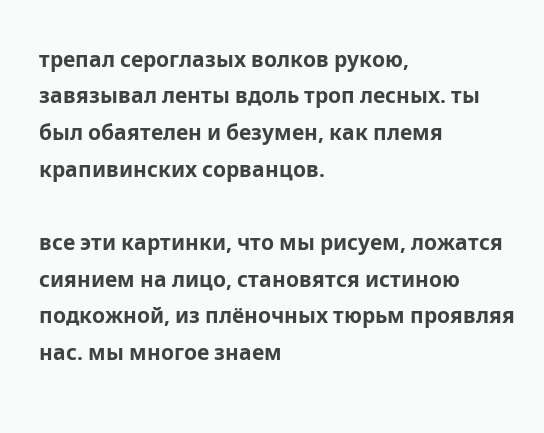трепал сероглазых волков рукою, завязывал ленты вдоль троп лесных. ты был обаятелен и безумен, как племя крапивинских сорванцов.

все эти картинки, что мы рисуем, ложатся сиянием на лицо, становятся истиною подкожной, из плёночных тюрьм проявляя нас. мы многое знаем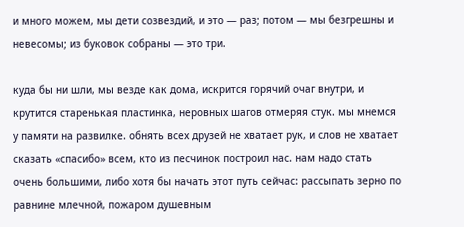и много можем, мы дети созвездий, и это — раз; потом — мы безгрешны и невесомы; из буковок собраны — это три.

куда бы ни шли, мы везде как дома, искрится горячий очаг внутри, и крутится старенькая пластинка, неровных шагов отмеряя стук. мы мнемся у памяти на развилке. обнять всех друзей не хватает рук, и слов не хватает сказать «спасибо» всем, кто из песчинок построил нас. нам надо стать очень большими, либо хотя бы начать этот путь сейчас: рассыпать зерно по равнине млечной, пожаром душевным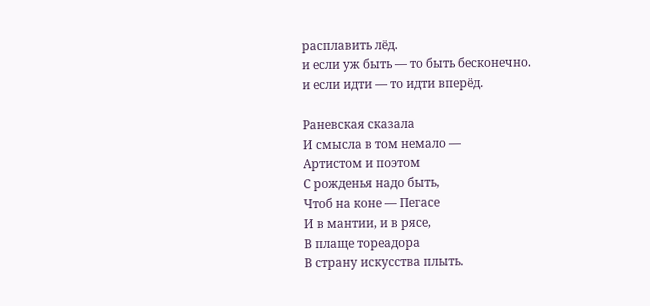расплавить лёд.
и если уж быть — то быть бесконечно.
и если идти — то идти вперёд.

Раневская сказала
И смысла в том немало —
Артистом и поэтом
С рожденья надо быть,
Чтоб на коне — Пегасе
И в мантии, и в рясе,
В плаще тореадора
В страну искусства плыть.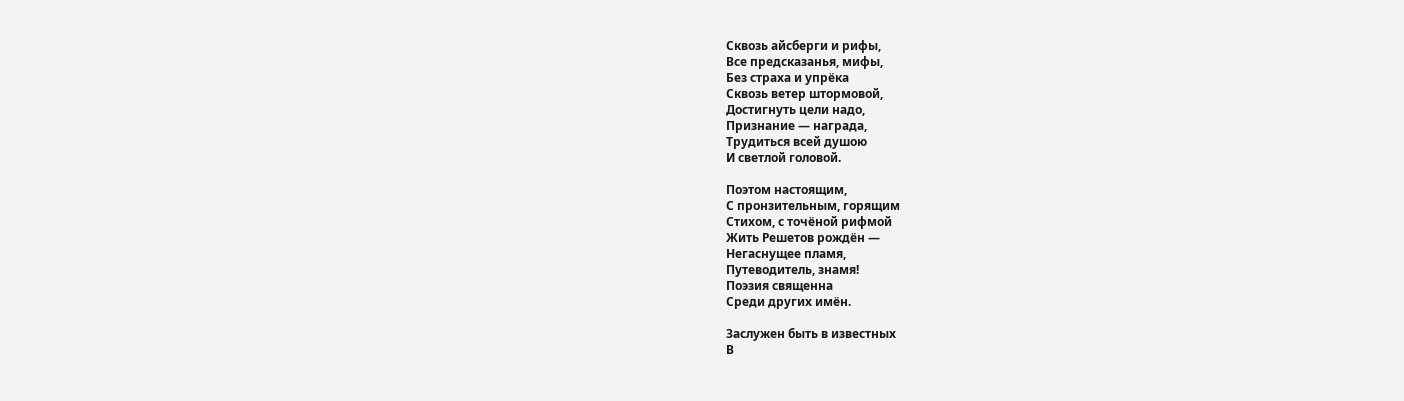Сквозь айсберги и рифы,
Все предсказанья, мифы,
Без страха и упрёка
Сквозь ветер штормовой,
Достигнуть цели надо,
Признание — награда,
Трудиться всей душою
И светлой головой.

Поэтом настоящим,
С пронзительным, горящим
Стихом, с точёной рифмой
Жить Решетов рождён —
Негаснущее пламя,
Путеводитель, знамя!
Поэзия священна
Среди других имён.

Заслужен быть в известных
В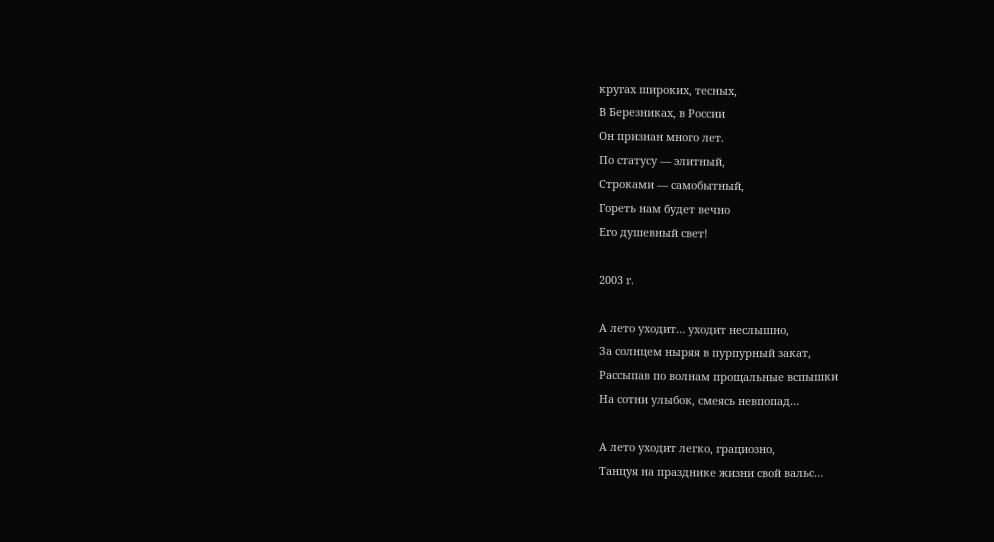кругах широких, тесных,
В Березниках, в России
Он признан много лет.
По статусу — элитный,
Строками — самобытный,
Гореть нам будет вечно
Его душевный свет!

2003 г.

А лето уходит… уходит неслышно,
За солнцем ныряя в пурпурный закат,
Рассыпав по волнам прощальные вспышки
На сотни улыбок, смеясь невпопад…

А лето уходит легко, грациозно,
Танцуя на празднике жизни свой вальс…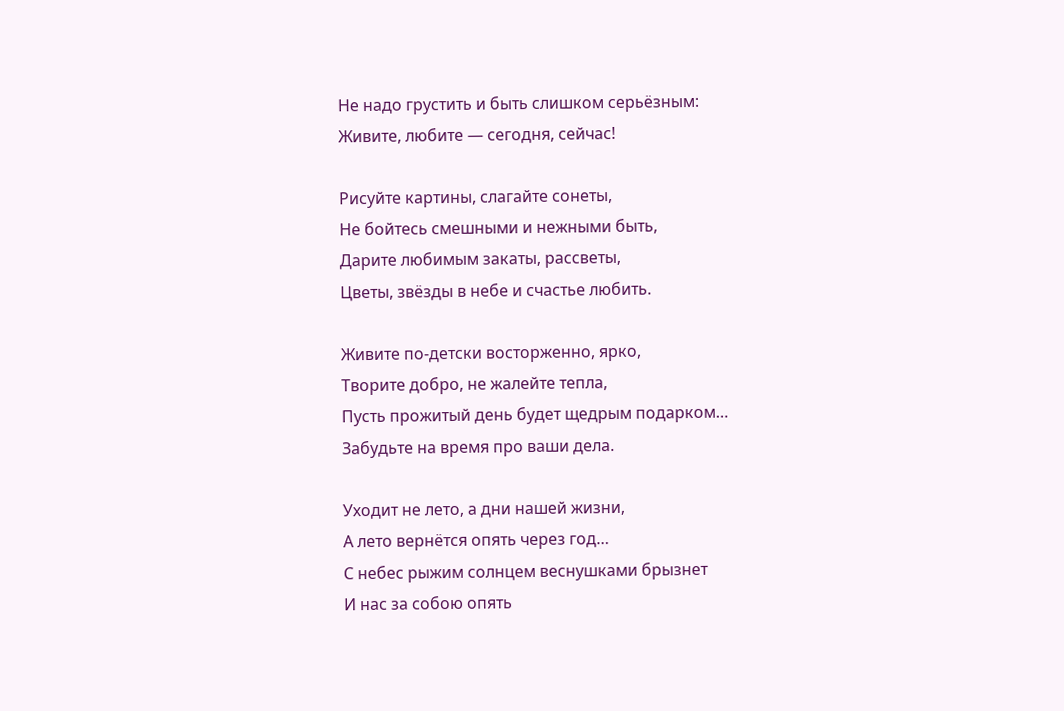Не надо грустить и быть слишком серьёзным:
Живите, любите — сегодня, сейчас!

Рисуйте картины, слагайте сонеты,
Не бойтесь смешными и нежными быть,
Дарите любимым закаты, рассветы,
Цветы, звёзды в небе и счастье любить.

Живите по-детски восторженно, ярко,
Творите добро, не жалейте тепла,
Пусть прожитый день будет щедрым подарком…
Забудьте на время про ваши дела.

Уходит не лето, а дни нашей жизни,
А лето вернётся опять через год…
С небес рыжим солнцем веснушками брызнет
И нас за собою опять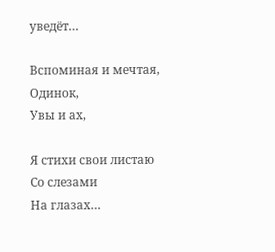уведёт…

Вспоминая и мечтая,
Одинок,
Увы и ах,

Я стихи свои листаю
Со слезами
На глазах…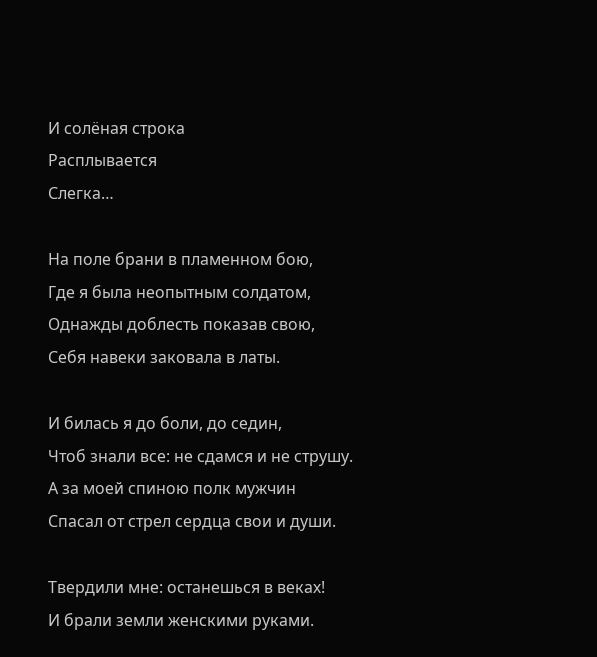И солёная строка
Расплывается
Слегка…

На поле брани в пламенном бою,
Где я была неопытным солдатом,
Однажды доблесть показав свою,
Себя навеки заковала в латы.

И билась я до боли, до седин,
Чтоб знали все: не сдамся и не струшу.
А за моей спиною полк мужчин
Спасал от стрел сердца свои и души.

Твердили мне: останешься в веках!
И брали земли женскими руками.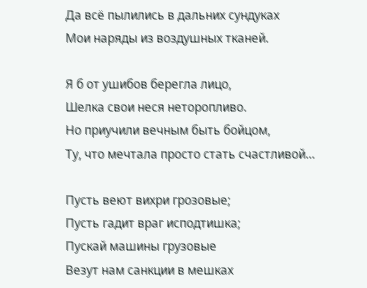Да всё пылились в дальних сундуках
Мои наряды из воздушных тканей.

Я б от ушибов берегла лицо,
Шелка свои неся неторопливо.
Но приучили вечным быть бойцом,
Ту, что мечтала просто стать счастливой…

Пусть веют вихри грозовые;
Пусть гадит враг исподтишка;
Пускай машины грузовые
Везут нам санкции в мешках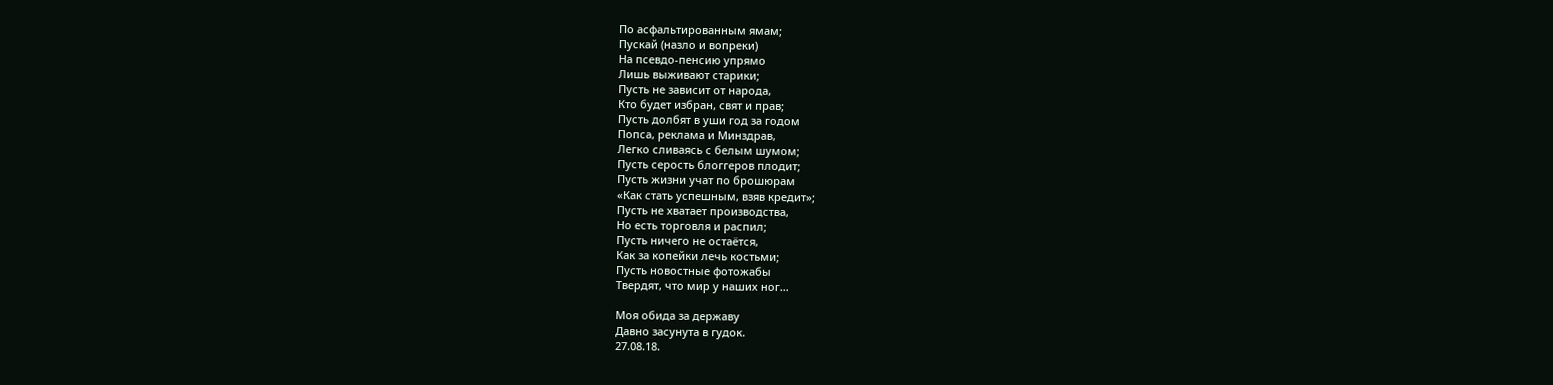По асфальтированным ямам;
Пускай (назло и вопреки)
На псевдо-пенсию упрямо
Лишь выживают старики;
Пусть не зависит от народа,
Кто будет избран, свят и прав;
Пусть долбят в уши год за годом
Попса, реклама и Минздрав,
Легко сливаясь с белым шумом;
Пусть серость блоггеров плодит;
Пусть жизни учат по брошюрам
«Как стать успешным, взяв кредит»;
Пусть не хватает производства,
Но есть торговля и распил;
Пусть ничего не остаётся,
Как за копейки лечь костьми;
Пусть новостные фотожабы
Твердят, что мир у наших ног…

Моя обида за державу
Давно засунута в гудок.
27.08.18.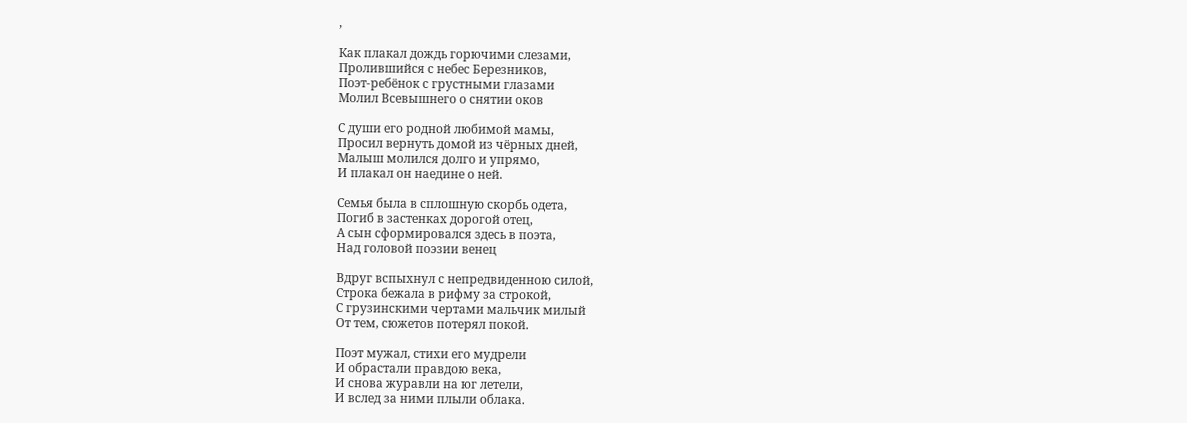,

Как плакал дождь горючими слезами,
Пролившийся с небес Березников,
Поэт-ребёнок с грустными глазами
Молил Всевышнего о снятии оков

С души его родной любимой мамы,
Просил вернуть домой из чёрных дней,
Малыш молился долго и упрямо,
И плакал он наедине о ней.

Семья была в сплошную скорбь одета,
Погиб в застенках дорогой отец,
А сын сформировался здесь в поэта,
Над головой поэзии венец

Вдруг вспыхнул с непредвиденною силой,
Строка бежала в рифму за строкой,
С грузинскими чертами мальчик милый
От тем, сюжетов потерял покой.

Поэт мужал, стихи его мудрели
И обрастали правдою века,
И снова журавли на юг летели,
И вслед за ними плыли облака.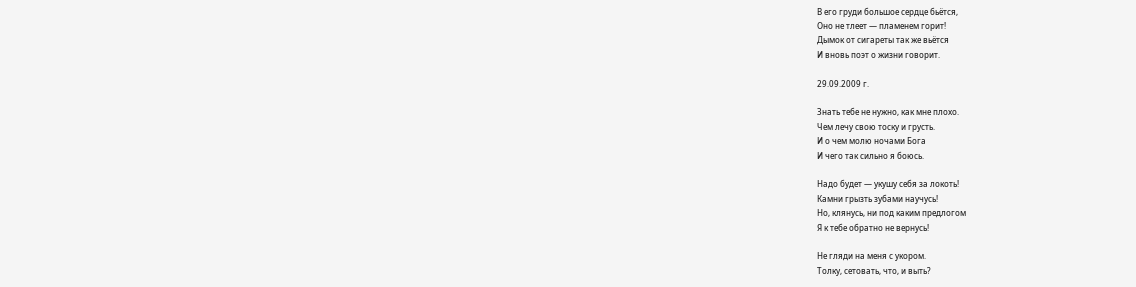В его груди большое сердце бьётся,
Оно не тлеет — пламенем горит!
Дымок от сигареты так же вьётся
И вновь поэт о жизни говорит.

29.09.2009 г.

Знать тебе не нужно, как мне плохо.
Чем лечу свою тоску и грусть.
И о чем молю ночами Бога
И чего так сильно я боюсь.

Надо будет — укушу себя за локоть!
Камни грызть зубами научусь!
Но, клянусь, ни под каким предлогом
Я к тебе обратно не вернусь!

Не гляди на меня с укором.
Толку, сетовать, что, и выть?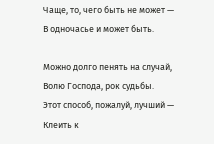Чаще, то, чего быть не может —
В одночасье и может быть.

Можно долго пенять на случай,
Волю Господа, рок судьбы.
Этот способ, пожалуй, лучший —
Клеить к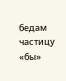бедам частицу «бы»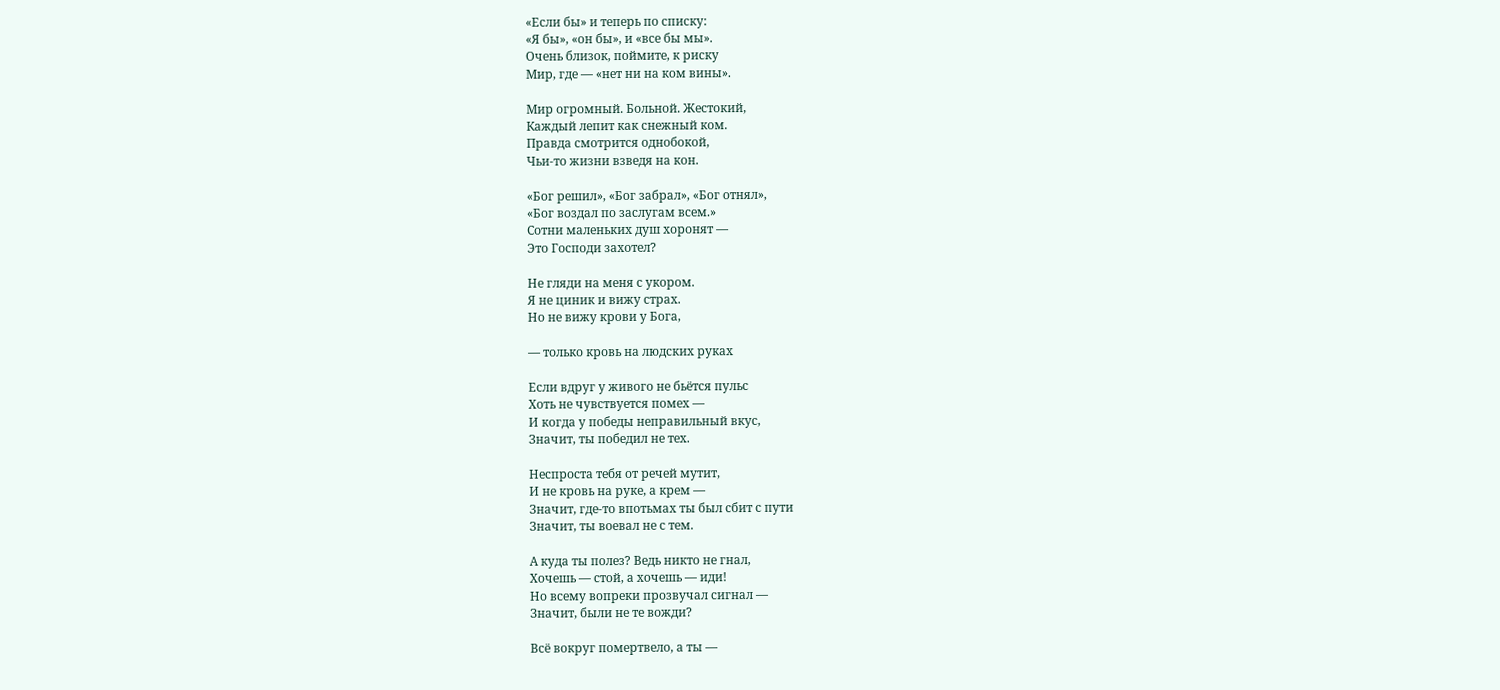«Если бы» и теперь по списку:
«Я бы», «он бы», и «все бы мы».
Очень близок, поймите, к риску
Мир, где — «нет ни на ком вины».

Мир огромный. Больной. Жестокий,
Каждый лепит как снежный ком.
Правда смотрится однобокой,
Чьи-то жизни взведя на кон.

«Бог решил», «Бог забрал», «Бог отнял»,
«Бог воздал по заслугам всем.»
Сотни маленьких душ хоронят —
Это Господи захотел?

Не гляди на меня с укором.
Я не циник и вижу страх.
Но не вижу крови у Бога,

— только кровь на людских руках

Если вдруг у живого не бьётся пульс
Хоть не чувствуется помех —
И когда у победы неправильный вкус,
Значит, ты победил не тех.

Неспроста тебя от речей мутит,
И не кровь на руке, а крем —
Значит, где-то впотьмах ты был сбит с пути
Значит, ты воевал не с тем.

А куда ты полез? Ведь никто не гнал,
Хочешь — стой, а хочешь — иди!
Но всему вопреки прозвучал сигнал —
Значит, были не те вожди?

Всё вокруг помертвело, а ты —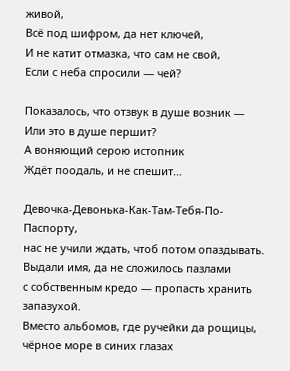живой,
Всё под шифром, да нет ключей,
И не катит отмазка, что сам не свой,
Если с неба спросили — чей?

Показалось, что отзвук в душе возник —
Или это в душе першит?
А воняющий серою истопник
Ждёт поодаль, и не спешит…

Девочка-Девонька-Как-Там-Тебя-По-Паспорту,
нас не учили ждать, чтоб потом опаздывать.
Выдали имя, да не сложилось пазлами
с собственным кредо — пропасть хранить запазухой.
Вместо альбомов, где ручейки да рощицы,
чёрное море в синих глазах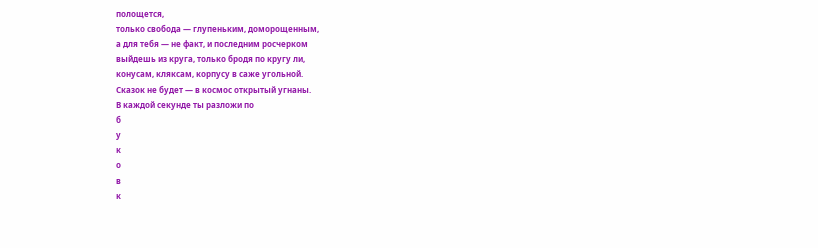полощется,
только свобода — глупеньким, доморощенным,
а для тебя — не факт, и последним росчерком
выйдешь из круга, только бродя по кругу ли,
конусам, кляксам, корпусу в саже угольной.
Сказок не будет — в космос открытый угнаны.
В каждой секунде ты разложи по
б
у
к
о
в
к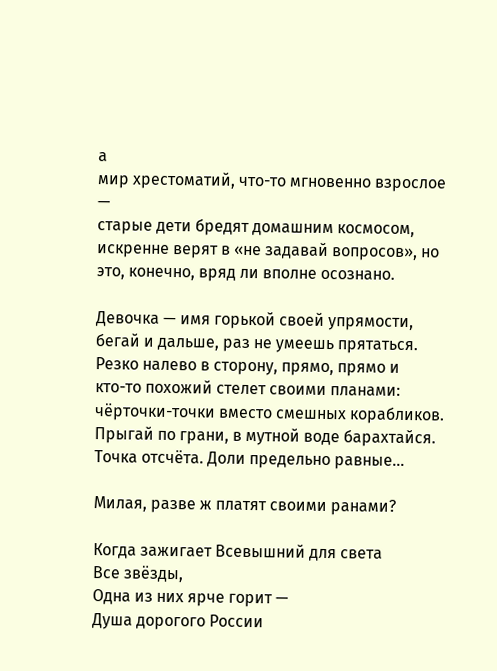а
мир хрестоматий, что-то мгновенно взрослое —
старые дети бредят домашним космосом,
искренне верят в «не задавай вопросов», но
это, конечно, вряд ли вполне осознано.

Девочка — имя горькой своей упрямости,
бегай и дальше, раз не умеешь прятаться.
Резко налево в сторону, прямо, прямо и
кто-то похожий стелет своими планами:
чёрточки-точки вместо смешных корабликов.
Прыгай по грани, в мутной воде барахтайся.
Точка отсчёта. Доли предельно равные…

Милая, разве ж платят своими ранами?

Когда зажигает Всевышний для света
Все звёзды,
Одна из них ярче горит —
Душа дорогого России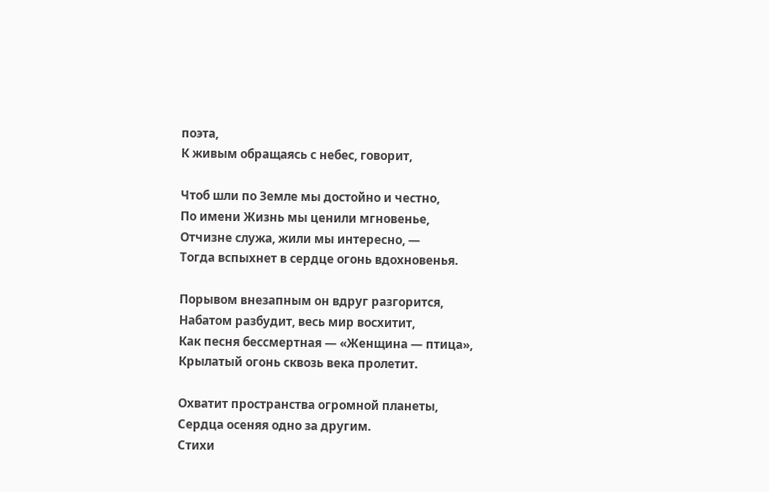поэта,
К живым обращаясь с небес, говорит,

Чтоб шли по Земле мы достойно и честно,
По имени Жизнь мы ценили мгновенье,
Отчизне служа, жили мы интересно, —
Тогда вспыхнет в сердце огонь вдохновенья.

Порывом внезапным он вдруг разгорится,
Набатом разбудит, весь мир восхитит,
Как песня бессмертная — «Женщина — птица»,
Крылатый огонь сквозь века пролетит.

Охватит пространства огромной планеты,
Сердца осеняя одно за другим.
Стихи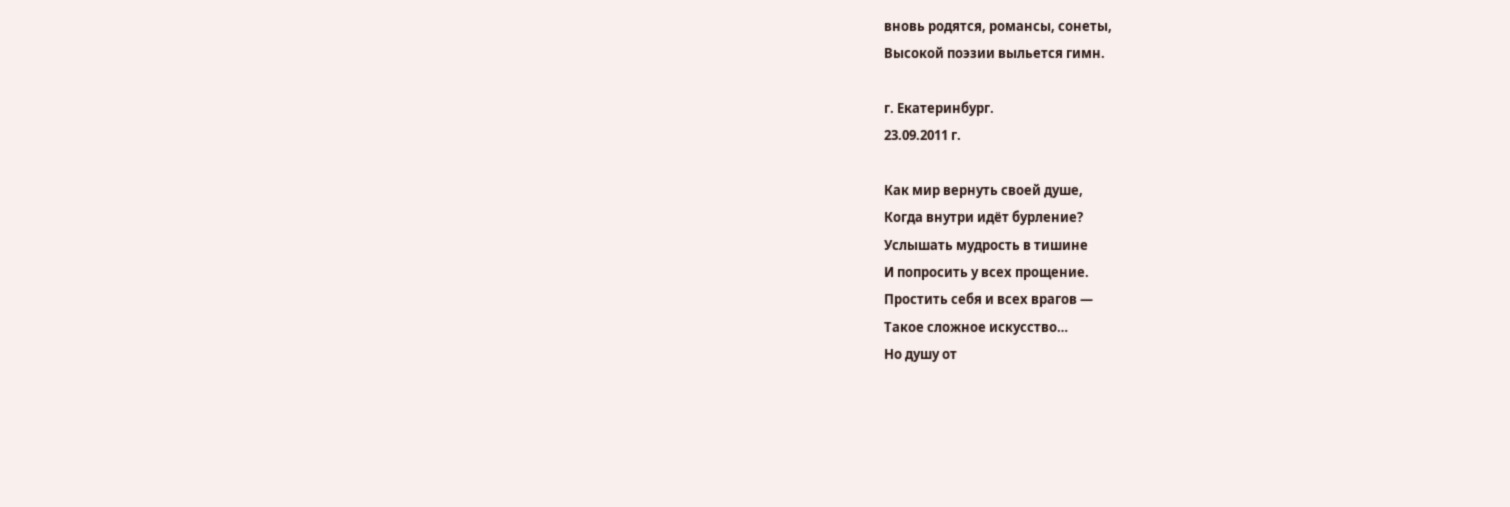вновь родятся, романсы, сонеты,
Высокой поэзии выльется гимн.

г. Екатеринбург.
23.09.2011 г.

Как мир вернуть своей душе,
Когда внутри идёт бурление?
Услышать мудрость в тишине
И попросить у всех прощение.
Простить себя и всех врагов —
Такое сложное искусство…
Но душу от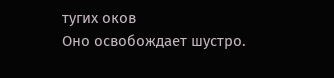тугих оков
Оно освобождает шустро.